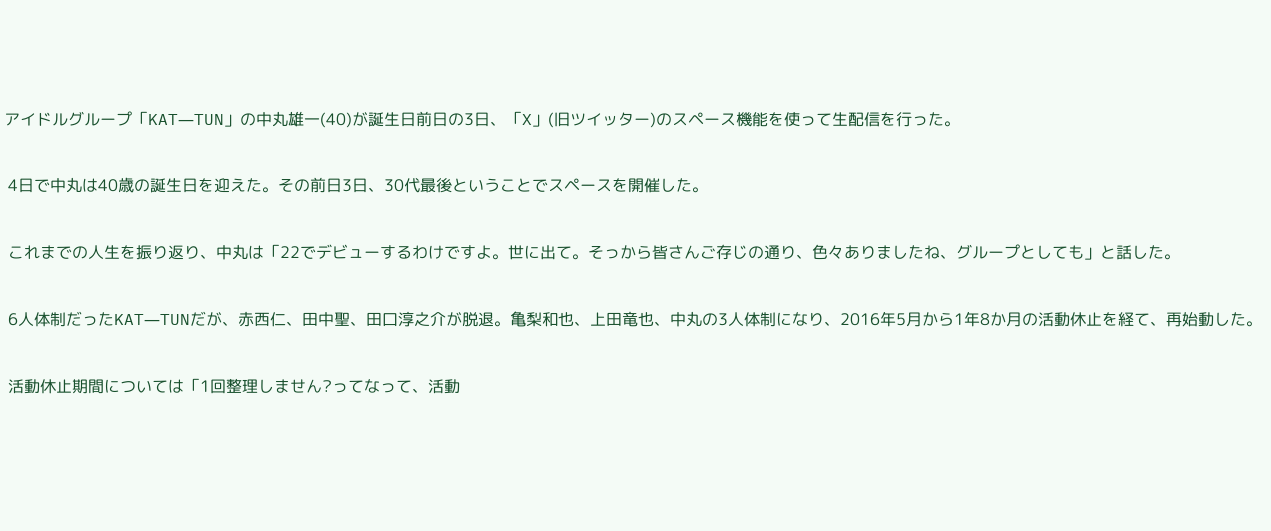アイドルグループ「KAT―TUN」の中丸雄一(40)が誕生日前日の3日、「X」(旧ツイッター)のスペース機能を使って生配信を行った。

 4日で中丸は40歳の誕生日を迎えた。その前日3日、30代最後ということでスペースを開催した。

 これまでの人生を振り返り、中丸は「22でデビューするわけですよ。世に出て。そっから皆さんご存じの通り、色々ありましたね、グループとしても」と話した。

 6人体制だったKAT―TUNだが、赤西仁、田中聖、田口淳之介が脱退。亀梨和也、上田竜也、中丸の3人体制になり、2016年5月から1年8か月の活動休止を経て、再始動した。

 活動休止期間については「1回整理しません?ってなって、活動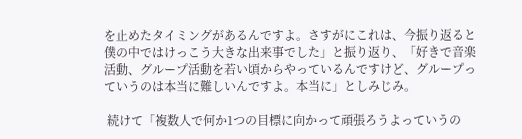を止めたタイミングがあるんですよ。さすがにこれは、今振り返ると僕の中ではけっこう大きな出来事でした」と振り返り、「好きで音楽活動、グループ活動を若い頃からやっているんですけど、グループっていうのは本当に難しいんですよ。本当に」としみじみ。

 続けて「複数人で何か1つの目標に向かって頑張ろうよっていうの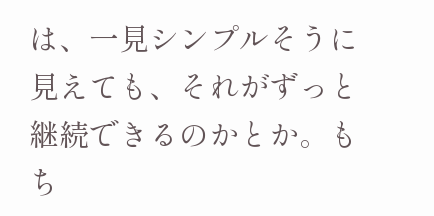は、一見シンプルそうに見えても、それがずっと継続できるのかとか。もち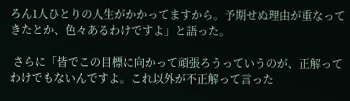ろん1人ひとりの人生がかかってますから。予期せぬ理由が重なってきたとか、色々あるわけですよ」と語った。

 さらに「皆でこの目標に向かって頑張ろうっていうのが、正解ってわけでもないんですよ。これ以外が不正解って言った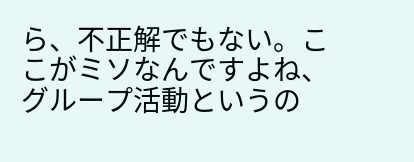ら、不正解でもない。ここがミソなんですよね、グループ活動というの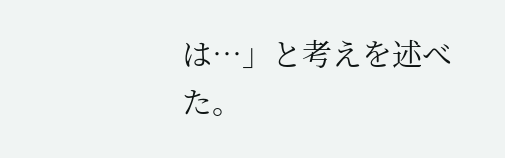は…」と考えを述べた。